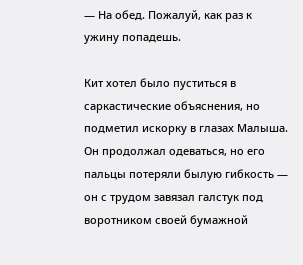— На обед. Пожалуй, как раз к ужину попадешь.

Кит хотел было пуститься в саркастические объяснения, но подметил искорку в глазах Малыша. Он продолжал одеваться, но его пальцы потеряли былую гибкость — он с трудом завязал галстук под воротником своей бумажной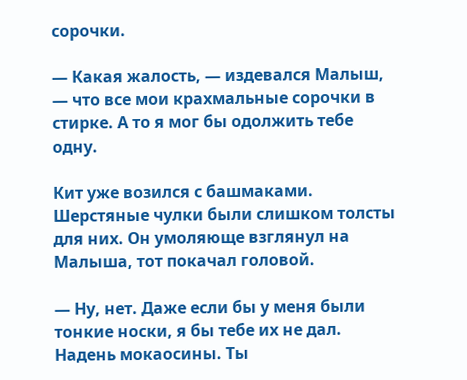сорочки.

— Какая жалость, — издевался Малыш, — что все мои крахмальные сорочки в стирке. А то я мог бы одолжить тебе одну.

Кит уже возился с башмаками. Шерстяные чулки были слишком толсты для них. Он умоляюще взглянул на Малыша, тот покачал головой.

— Ну, нет. Даже если бы у меня были тонкие носки, я бы тебе их не дал. Надень мокаосины. Ты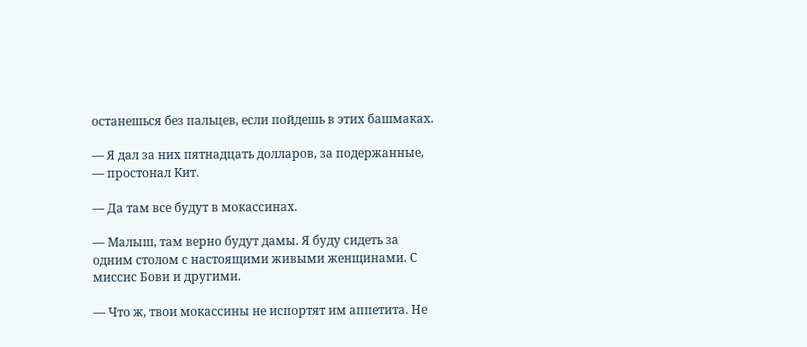останешься без пальцев, если пойдешь в этих башмаках.

— Я дал за них пятнадцать долларов, за подержанные, — простонал Кит.

— Да там все будут в мокассинах.

— Малыш, там верно будут дамы. Я буду сидеть за одним столом с настоящими живыми женщинами. С миссис Бови и другими.

— Что ж, твои мокассины не испортят им аппетита. Не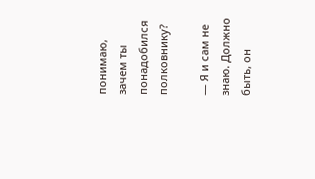понимаю, зачем ты понадобился полковнику?

— Я и сам не знаю. Должно быть, он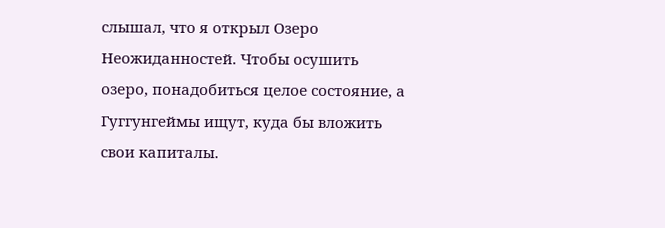слышал, что я открыл Озеро Неожиданностей. Чтобы осушить озеро, понадобиться целое состояние, а Гуггунгеймы ищут, куда бы вложить свои капиталы.